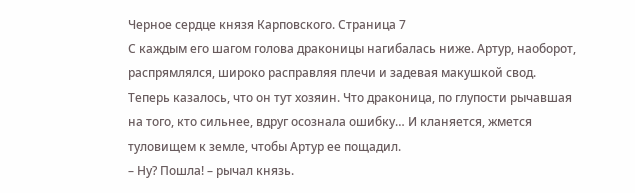Черное сердце князя Карповского. Страница 7
С каждым его шагом голова драконицы нагибалась ниже. Артур, наоборот, распрямлялся, широко расправляя плечи и задевая макушкой свод.
Теперь казалось, что он тут хозяин. Что драконица, по глупости рычавшая на того, кто сильнее, вдруг осознала ошибку… И кланяется, жмется туловищем к земле, чтобы Артур ее пощадил.
– Ну? Пошла! – рычал князь.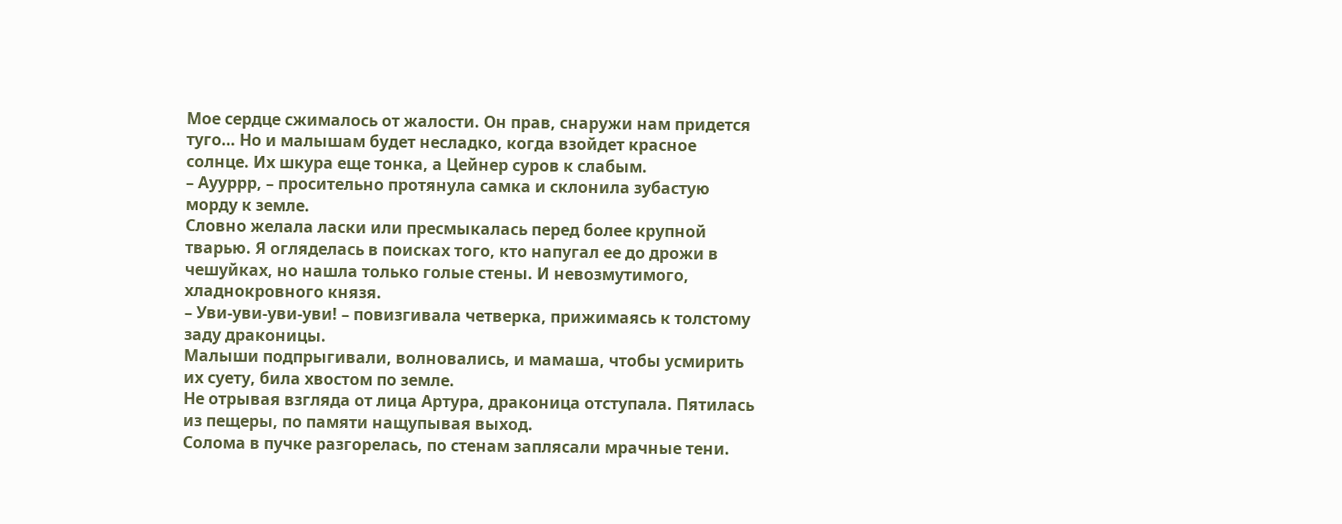Мое сердце сжималось от жалости. Он прав, снаружи нам придется туго… Но и малышам будет несладко, когда взойдет красное солнце. Их шкура еще тонка, а Цейнер суров к слабым.
– Аууррр, – просительно протянула самка и склонила зубастую морду к земле.
Словно желала ласки или пресмыкалась перед более крупной тварью. Я огляделась в поисках того, кто напугал ее до дрожи в чешуйках, но нашла только голые стены. И невозмутимого, хладнокровного князя.
– Уви-уви-уви-уви! – повизгивала четверка, прижимаясь к толстому заду драконицы.
Малыши подпрыгивали, волновались, и мамаша, чтобы усмирить их суету, била хвостом по земле.
Не отрывая взгляда от лица Артура, драконица отступала. Пятилась из пещеры, по памяти нащупывая выход.
Солома в пучке разгорелась, по стенам заплясали мрачные тени.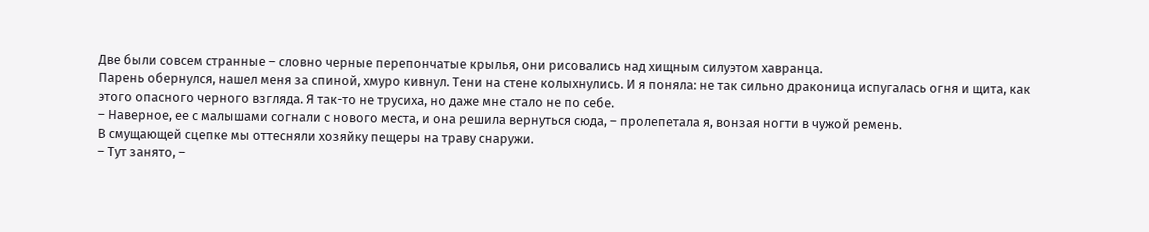Две были совсем странные – словно черные перепончатые крылья, они рисовались над хищным силуэтом хавранца.
Парень обернулся, нашел меня за спиной, хмуро кивнул. Тени на стене колыхнулись. И я поняла: не так сильно драконица испугалась огня и щита, как этого опасного черного взгляда. Я так-то не трусиха, но даже мне стало не по себе.
– Наверное, ее с малышами согнали с нового места, и она решила вернуться сюда, – пролепетала я, вонзая ногти в чужой ремень.
В смущающей сцепке мы оттесняли хозяйку пещеры на траву снаружи.
– Тут занято, –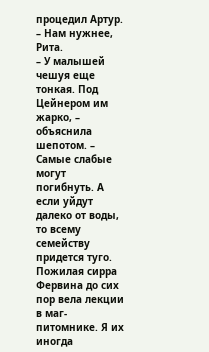процедил Артур. – Нам нужнее, Рита.
– У малышей чешуя еще тонкая. Под Цейнером им жарко, – объяснила шепотом. – Самые слабые могут погибнуть. А если уйдут далеко от воды, то всему семейству придется туго.
Пожилая сирра Фервина до сих пор вела лекции в маг-питомнике. Я их иногда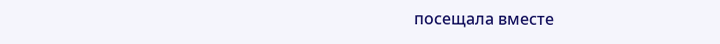посещала вместе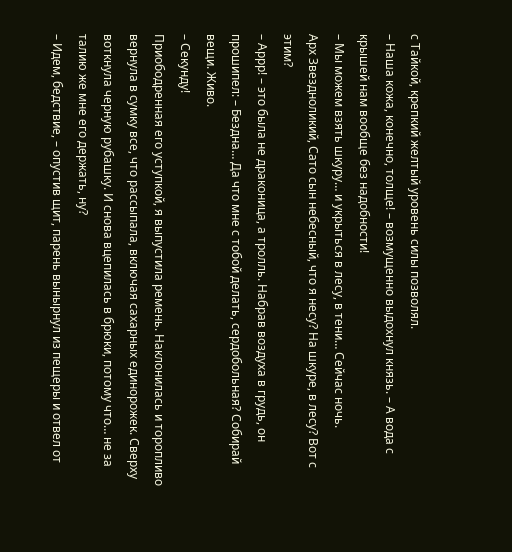с Тайкой, крепкий желтый уровень силы позволял.
– Наша кожа, конечно, толще! – возмущенно выдохнул князь. – А вода с крышей нам вообще без надобности!
– Мы можем взять шкуру… и укрыться в лесу, в тени… Сейчас ночь.
Арх Звездноликий, Сато сын небесный, что я несу? На шкуре, в лесу? Вот с этим?
– Аррр! – это была не драконица, а тролль. Набрав воздуха в грудь, он прошипел: – Бездна… Да что мне с тобой делать, сердобольная? Собирай вещи. Живо.
– Секунду!
Приободренная его уступкой, я выпустила ремень. Наклонилась и торопливо вернула в сумку все, что рассыпала, включая сахарных единорожек. Сверху воткнула черную рубашку. И снова вцепилась в брюки, потому что… не за талию же мне его держать, ну?
– Идем, бедствие, – опустив щит, парень вынырнул из пещеры и отвел от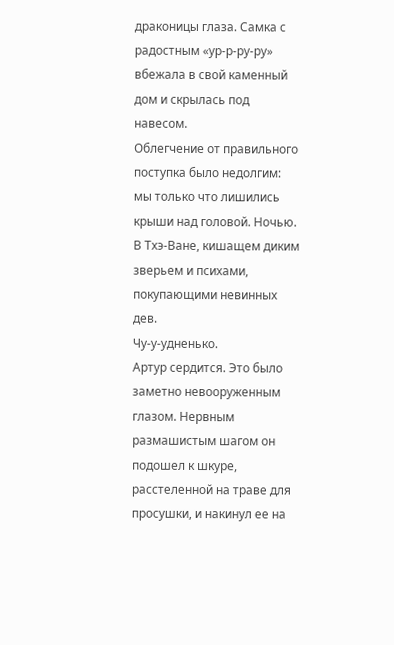драконицы глаза. Самка с радостным «ур-р-ру-ру» вбежала в свой каменный дом и скрылась под навесом.
Облегчение от правильного поступка было недолгим: мы только что лишились крыши над головой. Ночью. В Тхэ-Ване, кишащем диким зверьем и психами, покупающими невинных дев.
Чу-у-удненько.
Артур сердится. Это было заметно невооруженным глазом. Нервным размашистым шагом он подошел к шкуре, расстеленной на траве для просушки, и накинул ее на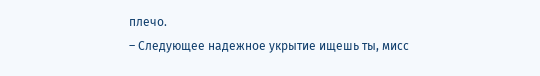плечо.
– Следующее надежное укрытие ищешь ты, мисс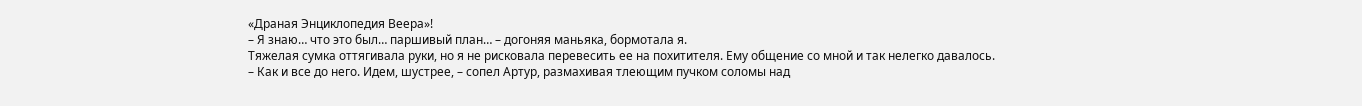«Драная Энциклопедия Веера»!
– Я знаю… что это был… паршивый план… – догоняя маньяка, бормотала я.
Тяжелая сумка оттягивала руки, но я не рисковала перевесить ее на похитителя. Ему общение со мной и так нелегко давалось.
– Как и все до него. Идем, шустрее, – сопел Артур, размахивая тлеющим пучком соломы над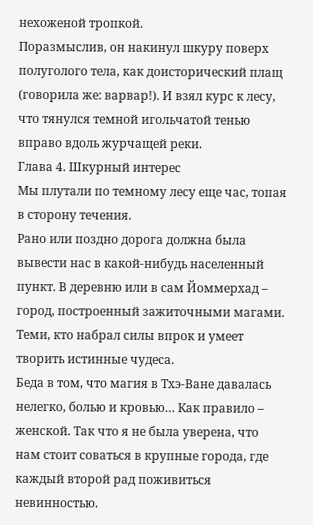нехоженой тропкой.
Поразмыслив, он накинул шкуру поверх полуголого тела, как доисторический плащ (говорила же: варвар!). И взял курс к лесу, что тянулся темной игольчатой тенью вправо вдоль журчащей реки.
Глава 4. Шкурный интерес
Мы плутали по темному лесу еще час, топая в сторону течения.
Рано или поздно дорога должна была вывести нас в какой-нибудь населенный пункт. В деревню или в сам Йоммерхад – город, построенный зажиточными магами. Теми, кто набрал силы впрок и умеет творить истинные чудеса.
Беда в том, что магия в Тхэ-Ване давалась нелегко, болью и кровью… Как правило – женской. Так что я не была уверена, что нам стоит соваться в крупные города, где каждый второй рад поживиться невинностью.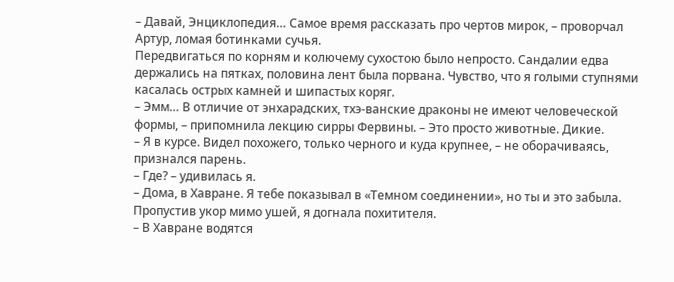– Давай, Энциклопедия… Самое время рассказать про чертов мирок, – проворчал Артур, ломая ботинками сучья.
Передвигаться по корням и колючему сухостою было непросто. Сандалии едва держались на пятках, половина лент была порвана. Чувство, что я голыми ступнями касалась острых камней и шипастых коряг.
– Эмм… В отличие от энхарадских, тхэ-ванские драконы не имеют человеческой формы, – припомнила лекцию сирры Фервины. – Это просто животные. Дикие.
– Я в курсе. Видел похожего, только черного и куда крупнее, – не оборачиваясь, признался парень.
– Где? – удивилась я.
– Дома, в Хавране. Я тебе показывал в «Темном соединении», но ты и это забыла.
Пропустив укор мимо ушей, я догнала похитителя.
– В Хавране водятся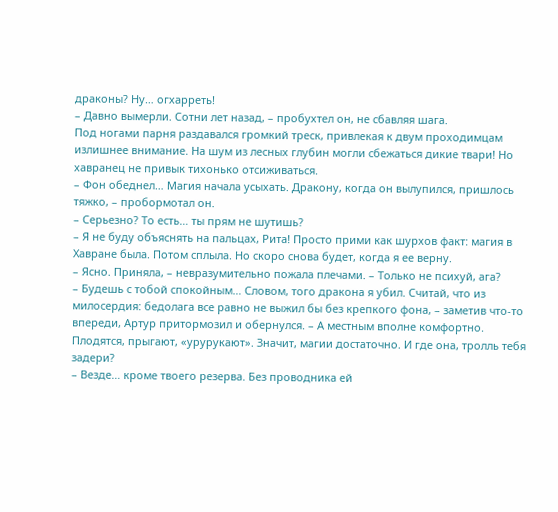драконы? Ну… огхарреть!
– Давно вымерли. Сотни лет назад, – пробухтел он, не сбавляя шага.
Под ногами парня раздавался громкий треск, привлекая к двум проходимцам излишнее внимание. На шум из лесных глубин могли сбежаться дикие твари! Но хавранец не привык тихонько отсиживаться.
– Фон обеднел… Магия начала усыхать. Дракону, когда он вылупился, пришлось тяжко, – пробормотал он.
– Серьезно? То есть… ты прям не шутишь?
– Я не буду объяснять на пальцах, Рита! Просто прими как шурхов факт: магия в Хавране была. Потом сплыла. Но скоро снова будет, когда я ее верну.
– Ясно. Приняла, – невразумительно пожала плечами. – Только не психуй, ага?
– Будешь с тобой спокойным… Словом, того дракона я убил. Считай, что из милосердия: бедолага все равно не выжил бы без крепкого фона, – заметив что-то впереди, Артур притормозил и обернулся. – А местным вполне комфортно. Плодятся, прыгают, «урурукают». Значит, магии достаточно. И где она, тролль тебя задери?
– Везде… кроме твоего резерва. Без проводника ей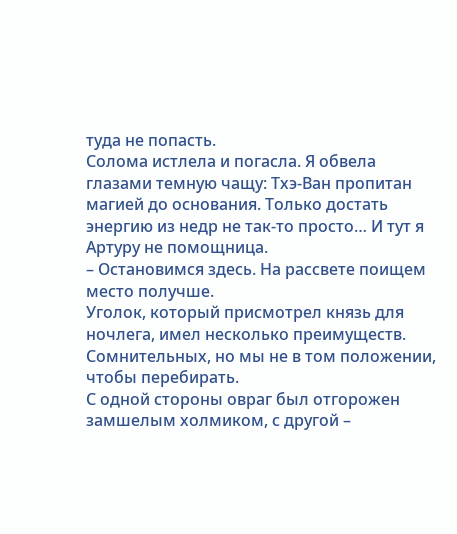туда не попасть.
Солома истлела и погасла. Я обвела глазами темную чащу: Тхэ-Ван пропитан магией до основания. Только достать энергию из недр не так-то просто… И тут я Артуру не помощница.
– Остановимся здесь. На рассвете поищем место получше.
Уголок, который присмотрел князь для ночлега, имел несколько преимуществ. Сомнительных, но мы не в том положении, чтобы перебирать.
С одной стороны овраг был отгорожен замшелым холмиком, с другой –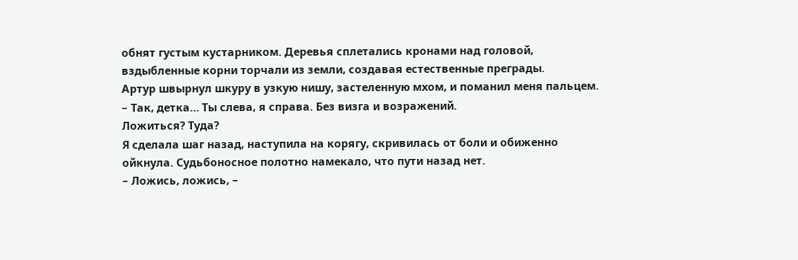обнят густым кустарником. Деревья сплетались кронами над головой, вздыбленные корни торчали из земли, создавая естественные преграды.
Артур швырнул шкуру в узкую нишу, застеленную мхом, и поманил меня пальцем.
– Так, детка… Ты слева, я справа. Без визга и возражений.
Ложиться? Туда?
Я сделала шаг назад, наступила на корягу, скривилась от боли и обиженно ойкнула. Судьбоносное полотно намекало, что пути назад нет.
– Ложись, ложись, –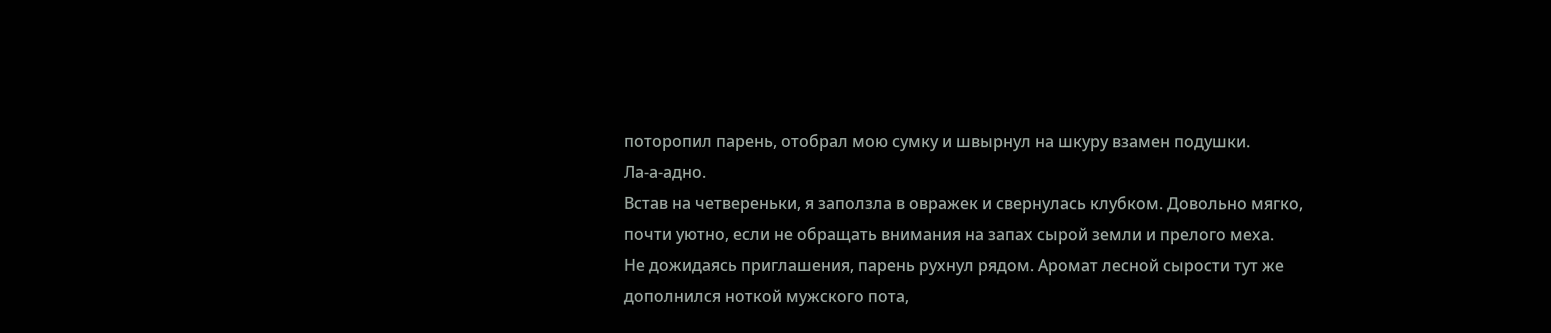поторопил парень, отобрал мою сумку и швырнул на шкуру взамен подушки.
Ла-а-адно.
Встав на четвереньки, я заползла в овражек и свернулась клубком. Довольно мягко, почти уютно, если не обращать внимания на запах сырой земли и прелого меха.
Не дожидаясь приглашения, парень рухнул рядом. Аромат лесной сырости тут же дополнился ноткой мужского пота,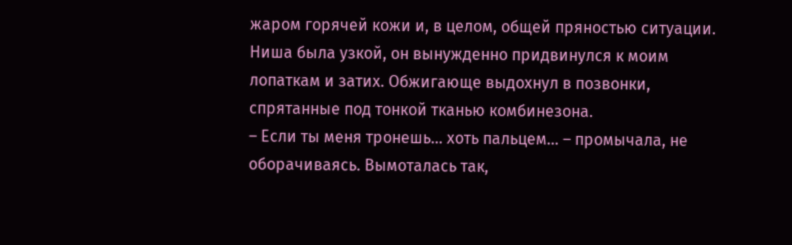жаром горячей кожи и, в целом, общей пряностью ситуации.
Ниша была узкой, он вынужденно придвинулся к моим лопаткам и затих. Обжигающе выдохнул в позвонки, спрятанные под тонкой тканью комбинезона.
– Если ты меня тронешь… хоть пальцем… – промычала, не оборачиваясь. Вымоталась так,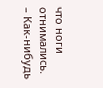что ноги отнимались.
– Как-нибудь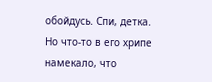обойдусь. Спи, детка.
Но что-то в его хрипе намекало, что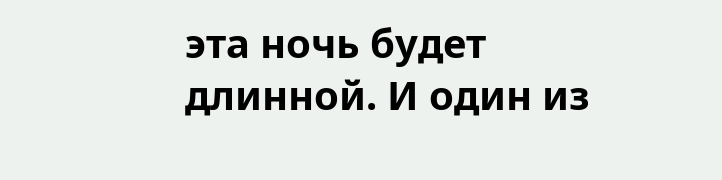эта ночь будет длинной. И один из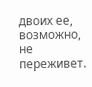двоих ее, возможно, не переживет.